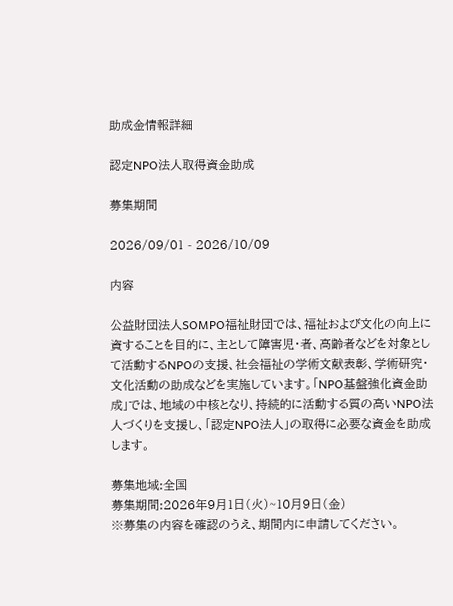助成金情報詳細

認定NPO法人取得資金助成

募集期間

2026/09/01 - 2026/10/09

内容

公益財団法人SOMPO福祉財団では、福祉および文化の向上に資することを目的に、主として障害児・者、高齢者などを対象として活動するNPOの支援、社会福祉の学術文献表彰、学術研究・文化活動の助成などを実施しています。「NPO基盤強化資金助成」では、地域の中核となり、持続的に活動する質の高いNPO法人づくりを支援し、「認定NPO法人」の取得に必要な資金を助成します。

募集地域:全国
募集期間:2026年9月1日(火)~10月9日(金)
※募集の内容を確認のうえ、期間内に申請してください。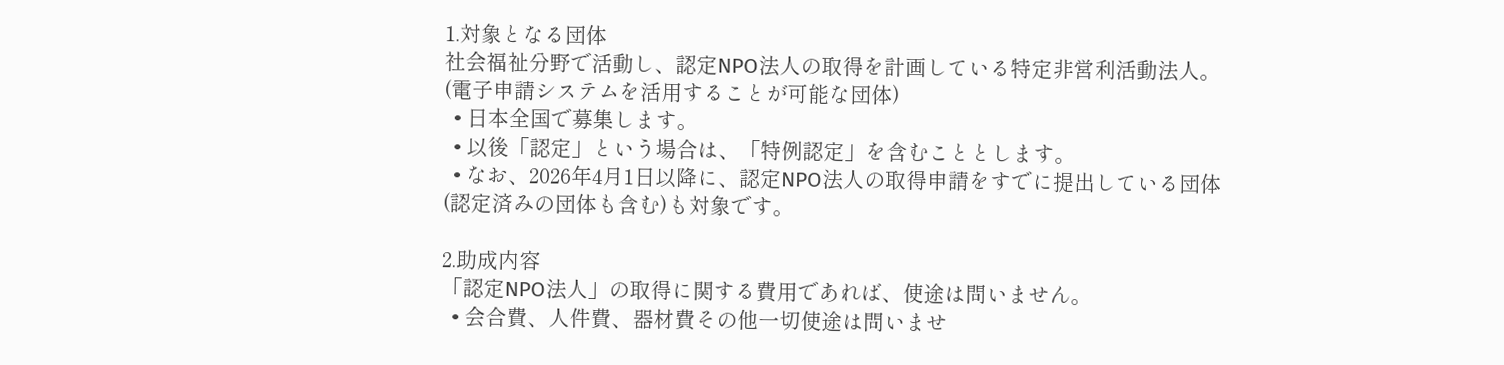1.対象となる団体
社会福祉分野で活動し、認定NPO法人の取得を計画している特定非営利活動法人。
(電子申請システムを活用することが可能な団体)
  • 日本全国で募集します。
  • 以後「認定」という場合は、「特例認定」を含むこととします。
  • なお、2026年4月1日以降に、認定NPO法人の取得申請をすでに提出している団体(認定済みの団体も含む)も対象です。

2.助成内容
「認定NPO法人」の取得に関する費用であれば、使途は問いません。
  • 会合費、人件費、器材費その他一切使途は問いませ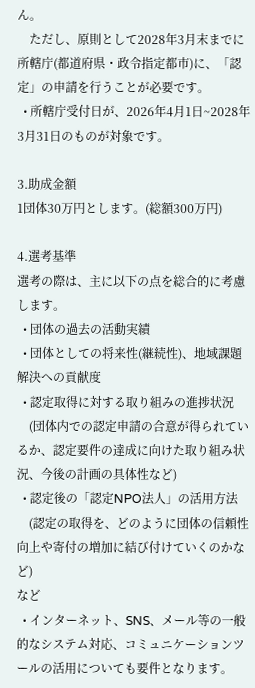ん。
    ただし、原則として2028年3月末までに所轄庁(都道府県・政令指定都市)に、「認定」の申請を行うことが必要です。
  • 所轄庁受付日が、2026年4月1日~2028年3月31日のものが対象です。

3.助成金額
1団体30万円とします。(総額300万円)

4.選考基準
選考の際は、主に以下の点を総合的に考慮します。
  • 団体の過去の活動実績
  • 団体としての将来性(継続性)、地域課題解決への貢献度
  • 認定取得に対する取り組みの進捗状況
    (団体内での認定申請の合意が得られているか、認定要件の達成に向けた取り組み状況、今後の計画の具体性など)
  • 認定後の「認定NPO法人」の活用方法
    (認定の取得を、どのように団体の信頼性向上や寄付の増加に結び付けていくのかなど)
など
  • インターネット、SNS、メール等の一般的なシステム対応、コミュニケーションツールの活用についても要件となります。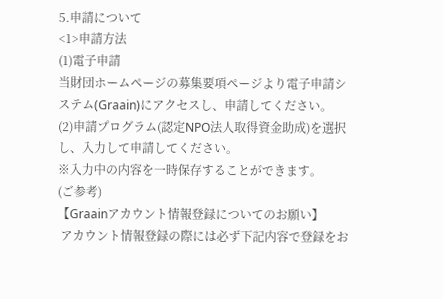5.申請について
<1>申請方法
(1)電子申請
当財団ホームページの募集要項ページより電子申請システム(Graain)にアクセスし、申請してください。
(2)申請プログラム(認定NPO法人取得資金助成)を選択し、入力して申請してください。
※入力中の内容を一時保存することができます。
(ご参考)
【Graainアカウント情報登録についてのお願い】
 アカウント情報登録の際には必ず下記内容で登録をお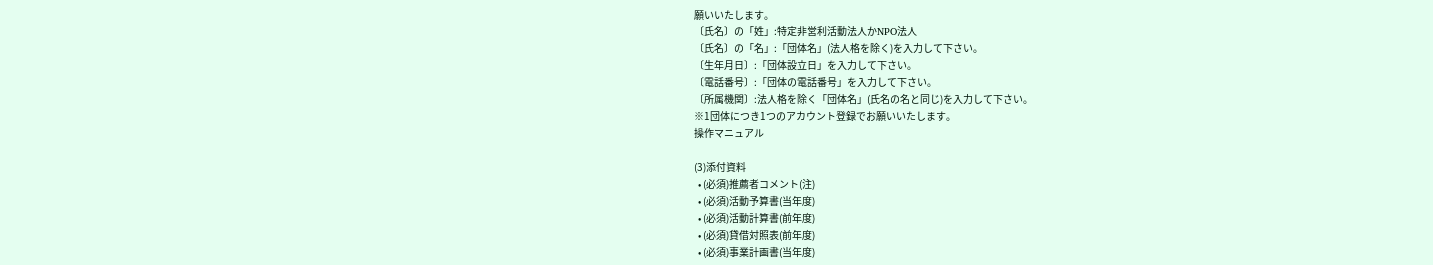願いいたします。
〔氏名〕の「姓」:特定非営利活動法人かNPO法人
〔氏名〕の「名」:「団体名」(法人格を除く)を入力して下さい。
〔生年月日〕:「団体設立日」を入力して下さい。
〔電話番号〕:「団体の電話番号」を入力して下さい。
〔所属機関〕:法人格を除く「団体名」(氏名の名と同じ)を入力して下さい。
※1団体につき1つのアカウント登録でお願いいたします。
操作マニュアル

(3)添付資料
  • (必須)推薦者コメント(注)
  • (必須)活動予算書(当年度)
  • (必須)活動計算書(前年度)
  • (必須)貸借対照表(前年度)
  • (必須)事業計画書(当年度)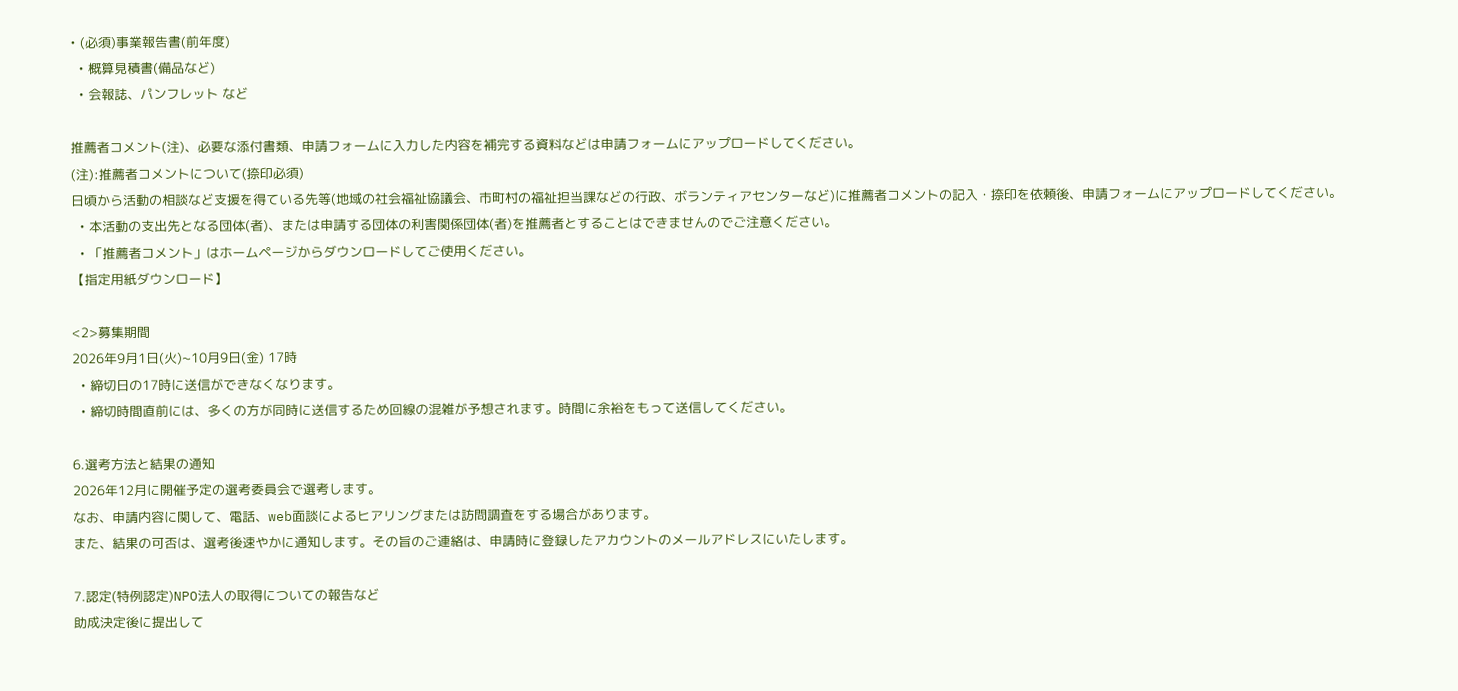• (必須)事業報告書(前年度)
  • 概算見積書(備品など)
  • 会報誌、パンフレット など

推薦者コメント(注)、必要な添付書類、申請フォームに入力した内容を補完する資料などは申請フォームにアップロードしてください。
(注):推薦者コメントについて(捺印必須)
日頃から活動の相談など支援を得ている先等(地域の社会福祉協議会、市町村の福祉担当課などの行政、ボランティアセンターなど)に推薦者コメントの記入・捺印を依頼後、申請フォームにアップロードしてください。
  • 本活動の支出先となる団体(者)、または申請する団体の利害関係団体(者)を推薦者とすることはできませんのでご注意ください。
  • 「推薦者コメント」はホームページからダウンロードしてご使用ください。
【指定用紙ダウンロード】

<2>募集期間
2026年9月1日(火)~10月9日(金) 17時
  • 締切日の17時に送信ができなくなります。
  • 締切時間直前には、多くの方が同時に送信するため回線の混雑が予想されます。時間に余裕をもって送信してください。

6.選考方法と結果の通知
2026年12月に開催予定の選考委員会で選考します。
なお、申請内容に関して、電話、web面談によるヒアリングまたは訪問調査をする場合があります。
また、結果の可否は、選考後速やかに通知します。その旨のご連絡は、申請時に登録したアカウントのメールアドレスにいたします。

7.認定(特例認定)NPO法人の取得についての報告など
助成決定後に提出して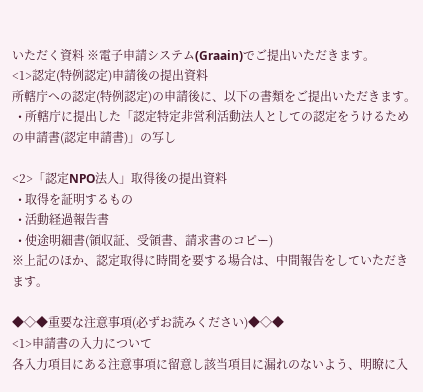いただく資料 ※電子申請システム(Graain)でご提出いただきます。
<1>認定(特例認定)申請後の提出資料
所轄庁への認定(特例認定)の申請後に、以下の書類をご提出いただきます。
  • 所轄庁に提出した「認定特定非営利活動法人としての認定をうけるための申請書(認定申請書)」の写し

<2>「認定NPO法人」取得後の提出資料
  • 取得を証明するもの
  • 活動経過報告書
  • 使途明細書(領収証、受領書、請求書のコピー)
※上記のほか、認定取得に時間を要する場合は、中間報告をしていただきます。

◆◇◆重要な注意事項(必ずお読みください)◆◇◆
<1>申請書の入力について
各入力項目にある注意事項に留意し該当項目に漏れのないよう、明瞭に入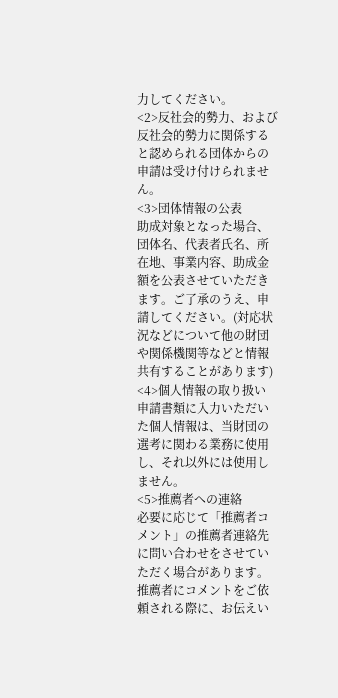力してください。
<2>反社会的勢力、および反社会的勢力に関係すると認められる団体からの申請は受け付けられません。
<3>団体情報の公表
助成対象となった場合、団体名、代表者氏名、所在地、事業内容、助成金額を公表させていただきます。ご了承のうえ、申請してください。(対応状況などについて他の財団や関係機関等などと情報共有することがあります)
<4>個人情報の取り扱い
申請書類に入力いただいた個人情報は、当財団の選考に関わる業務に使用し、それ以外には使用しません。
<5>推薦者への連絡
必要に応じて「推薦者コメント」の推薦者連絡先に問い合わせをさせていただく場合があります。推薦者にコメントをご依頼される際に、お伝えい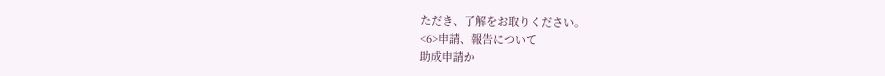ただき、了解をお取りください。
<6>申請、報告について
助成申請か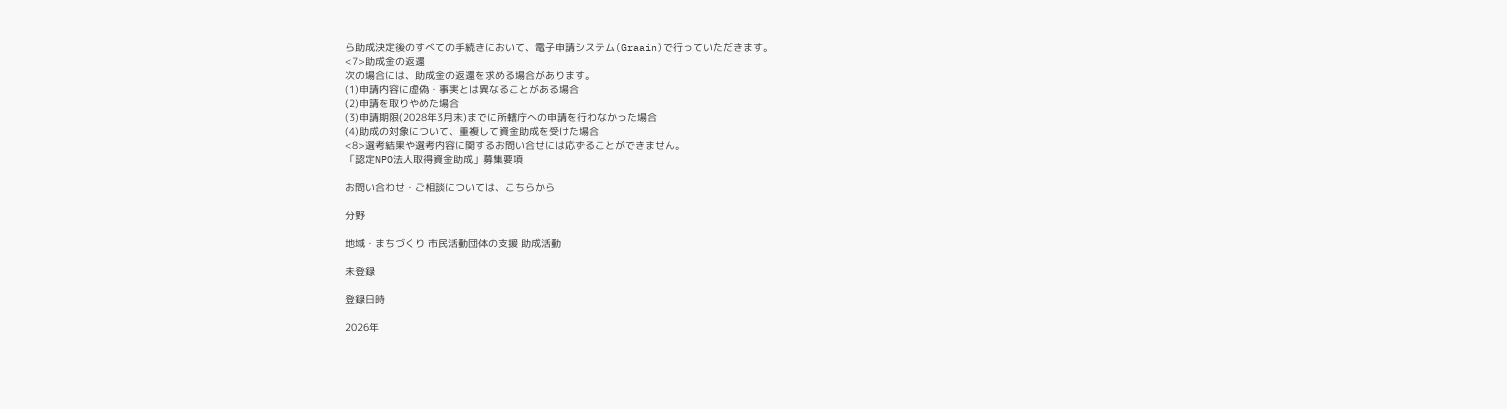ら助成決定後のすべての手続きにおいて、電子申請システム(Graain)で行っていただきます。
<7>助成金の返還
次の場合には、助成金の返還を求める場合があります。
(1)申請内容に虚偽・事実とは異なることがある場合
(2)申請を取りやめた場合
(3)申請期限(2028年3月末)までに所轄庁への申請を行わなかった場合
(4)助成の対象について、重複して資金助成を受けた場合
<8>選考結果や選考内容に関するお問い合せには応ずることができません。
「認定NPO法人取得資金助成」募集要項

お問い合わせ・ご相談については、こちらから

分野

地域・まちづくり 市民活動団体の支援 助成活動

未登録

登録日時

2026年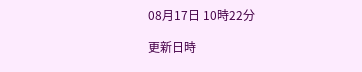08月17日 10時22分

更新日時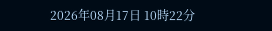2026年08月17日 10時22分